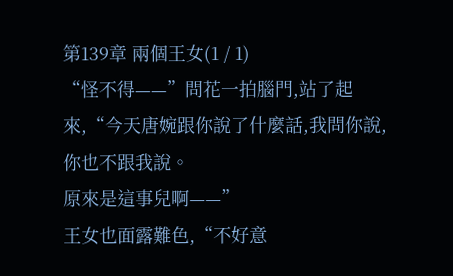第139章 兩個王女(1 / 1)
“怪不得——”問花一拍腦門,站了起來,“今天唐婉跟你說了什麼話,我問你說,你也不跟我說。
原來是這事兒啊——”
王女也面露難色,“不好意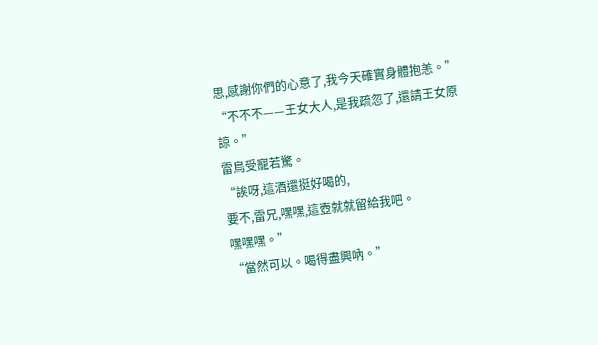思,感謝你們的心意了,我今天確實身體抱恙。”
“不不不——王女大人,是我疏忽了,還請王女原諒。”
雷鳥受寵若驚。
“誒呀,這酒還挺好喝的,
要不,雷兄,嘿嘿,這壺就就留給我吧。
嘿嘿嘿。”
“當然可以。喝得盡興吶。”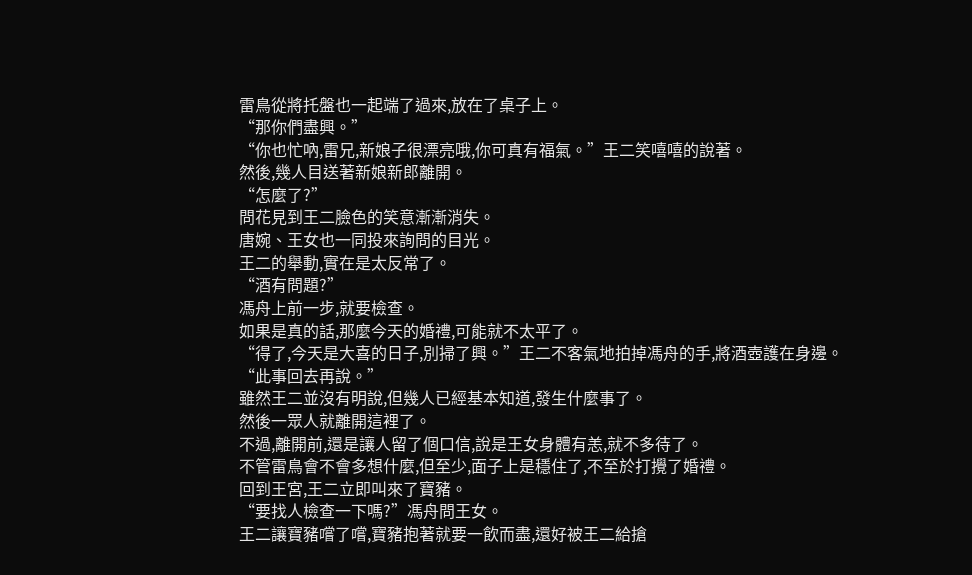雷鳥從將托盤也一起端了過來,放在了桌子上。
“那你們盡興。”
“你也忙吶,雷兄,新娘子很漂亮哦,你可真有福氣。”王二笑嘻嘻的說著。
然後,幾人目送著新娘新郎離開。
“怎麼了?”
問花見到王二臉色的笑意漸漸消失。
唐婉、王女也一同投來詢問的目光。
王二的舉動,實在是太反常了。
“酒有問題?”
馮舟上前一步,就要檢查。
如果是真的話,那麼今天的婚禮,可能就不太平了。
“得了,今天是大喜的日子,別掃了興。”王二不客氣地拍掉馮舟的手,將酒壺護在身邊。
“此事回去再說。”
雖然王二並沒有明說,但幾人已經基本知道,發生什麼事了。
然後一眾人就離開這裡了。
不過,離開前,還是讓人留了個口信,說是王女身體有恙,就不多待了。
不管雷鳥會不會多想什麼,但至少,面子上是穩住了,不至於打攪了婚禮。
回到王宮,王二立即叫來了寶豬。
“要找人檢查一下嗎?”馮舟問王女。
王二讓寶豬嚐了嚐,寶豬抱著就要一飲而盡,還好被王二給搶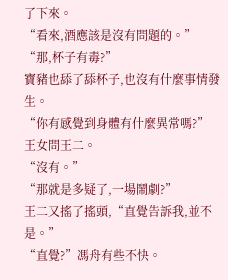了下來。
“看來,酒應該是沒有問題的。”
“那,杯子有毒?”
寶豬也舔了舔杯子,也沒有什麼事情發生。
“你有感覺到身體有什麼異常嗎?”王女問王二。
“沒有。”
“那就是多疑了,一場鬧劇?”
王二又搖了搖頭,“直覺告訴我,並不是。”
“直覺?”馮舟有些不快。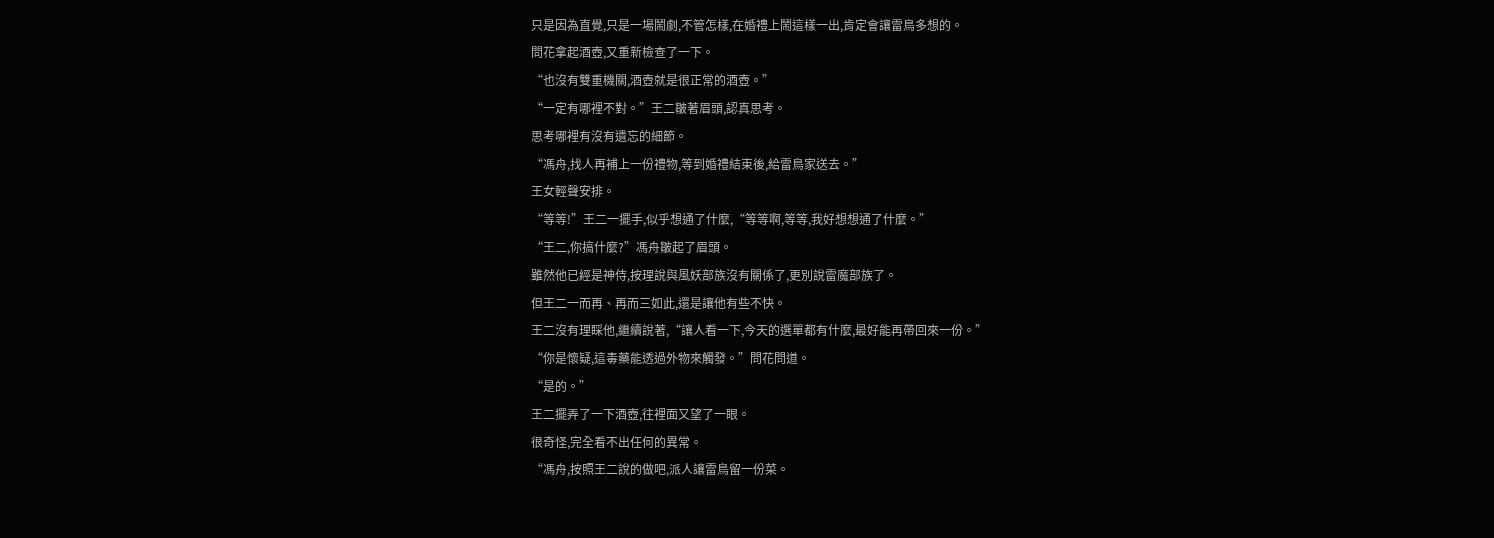只是因為直覺,只是一場鬧劇,不管怎樣,在婚禮上鬧這樣一出,肯定會讓雷鳥多想的。
問花拿起酒壺,又重新檢查了一下。
“也沒有雙重機關,酒壺就是很正常的酒壺。”
“一定有哪裡不對。”王二皺著眉頭,認真思考。
思考哪裡有沒有遺忘的細節。
“馮舟,找人再補上一份禮物,等到婚禮結束後,給雷鳥家送去。”
王女輕聲安排。
“等等!”王二一擺手,似乎想通了什麼,“等等啊,等等,我好想想通了什麼。”
“王二,你搞什麼?”馮舟皺起了眉頭。
雖然他已經是神侍,按理說與風妖部族沒有關係了,更別說雷魔部族了。
但王二一而再、再而三如此,還是讓他有些不快。
王二沒有理睬他,繼續說著,“讓人看一下,今天的選單都有什麼,最好能再帶回來一份。”
“你是懷疑,這毒藥能透過外物來觸發。”問花問道。
“是的。”
王二擺弄了一下酒壺,往裡面又望了一眼。
很奇怪,完全看不出任何的異常。
“馮舟,按照王二說的做吧,派人讓雷鳥留一份菜。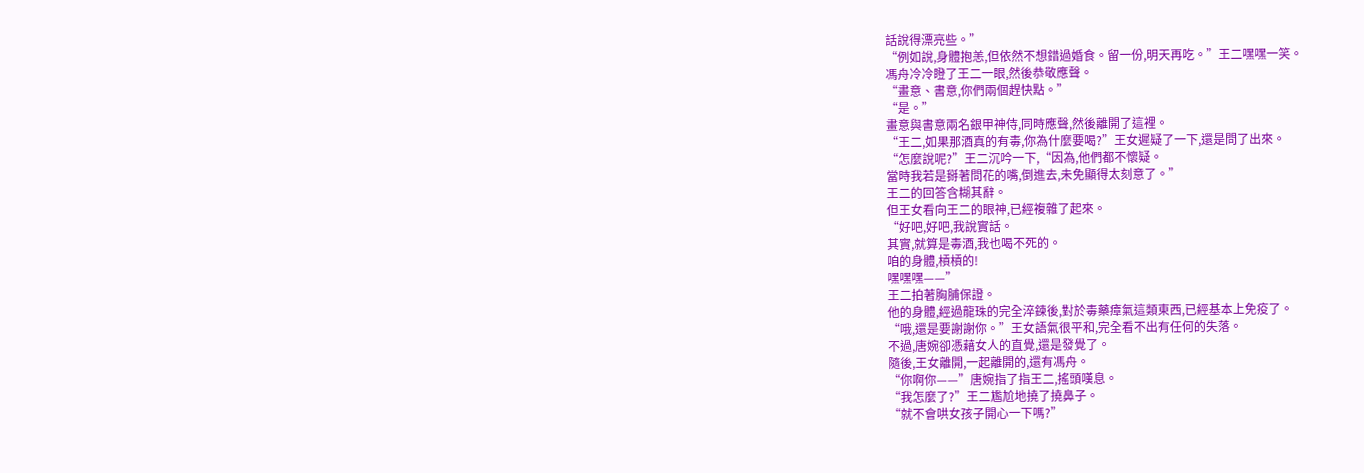話說得漂亮些。”
“例如說,身體抱恙,但依然不想錯過婚食。留一份,明天再吃。”王二嘿嘿一笑。
馮舟冷冷瞪了王二一眼,然後恭敬應聲。
“畫意、書意,你們兩個趕快點。”
“是。”
畫意與書意兩名銀甲神侍,同時應聲,然後離開了這裡。
“王二,如果那酒真的有毒,你為什麼要喝?”王女遲疑了一下,還是問了出來。
“怎麼說呢?”王二沉吟一下,“因為,他們都不懷疑。
當時我若是掰著問花的嘴,倒進去,未免顯得太刻意了。”
王二的回答含糊其辭。
但王女看向王二的眼神,已經複雜了起來。
“好吧,好吧,我說實話。
其實,就算是毒酒,我也喝不死的。
咱的身體,槓槓的!
嘿嘿嘿——”
王二拍著胸脯保證。
他的身體,經過龍珠的完全淬鍊後,對於毒藥瘴氣這類東西,已經基本上免疫了。
“哦,還是要謝謝你。”王女語氣很平和,完全看不出有任何的失落。
不過,唐婉卻憑藉女人的直覺,還是發覺了。
隨後,王女離開,一起離開的,還有馮舟。
“你啊你——”唐婉指了指王二,搖頭嘆息。
“我怎麼了?”王二尷尬地撓了撓鼻子。
“就不會哄女孩子開心一下嗎?”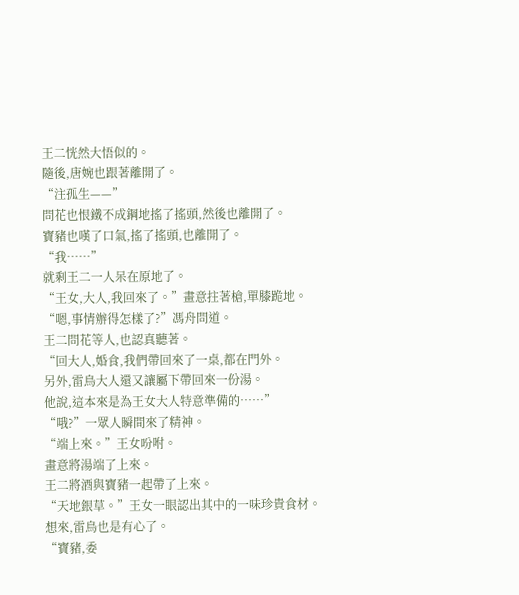王二恍然大悟似的。
隨後,唐婉也跟著離開了。
“注孤生——”
問花也恨鐵不成鋼地搖了搖頭,然後也離開了。
寶豬也嘆了口氣,搖了搖頭,也離開了。
“我……”
就剩王二一人呆在原地了。
“王女,大人,我回來了。”畫意拄著槍,單膝跪地。
“嗯,事情辦得怎樣了?”馮舟問道。
王二問花等人,也認真聽著。
“回大人,婚食,我們帶回來了一桌,都在門外。
另外,雷鳥大人還又讓屬下帶回來一份湯。
他說,這本來是為王女大人特意準備的……”
“哦?”一眾人瞬間來了精神。
“端上來。”王女吩咐。
畫意將湯端了上來。
王二將酒與寶豬一起帶了上來。
“天地銀草。”王女一眼認出其中的一味珍貴食材。
想來,雷鳥也是有心了。
“寶豬,委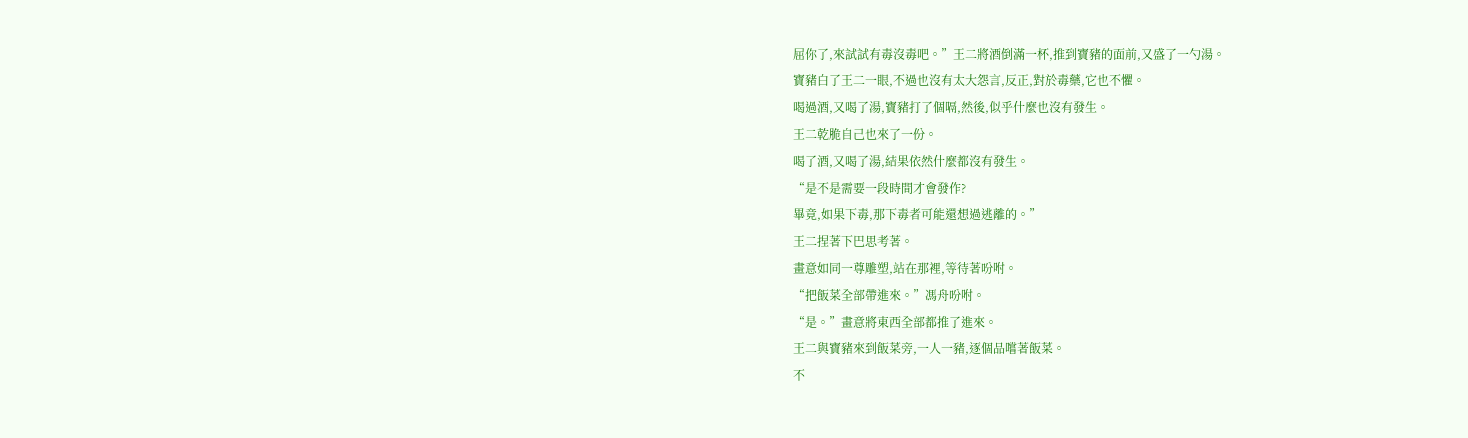屈你了,來試試有毒沒毒吧。”王二將酒倒滿一杯,推到寶豬的面前,又盛了一勺湯。
寶豬白了王二一眼,不過也沒有太大怨言,反正,對於毒藥,它也不懼。
喝過酒,又喝了湯,寶豬打了個嗝,然後,似乎什麼也沒有發生。
王二乾脆自己也來了一份。
喝了酒,又喝了湯,結果依然什麼都沒有發生。
“是不是需要一段時間才會發作?
畢竟,如果下毒,那下毒者可能還想過逃離的。”
王二捏著下巴思考著。
畫意如同一尊雕塑,站在那裡,等待著吩咐。
“把飯菜全部帶進來。”馮舟吩咐。
“是。”畫意將東西全部都推了進來。
王二與寶豬來到飯菜旁,一人一豬,逐個品嚐著飯菜。
不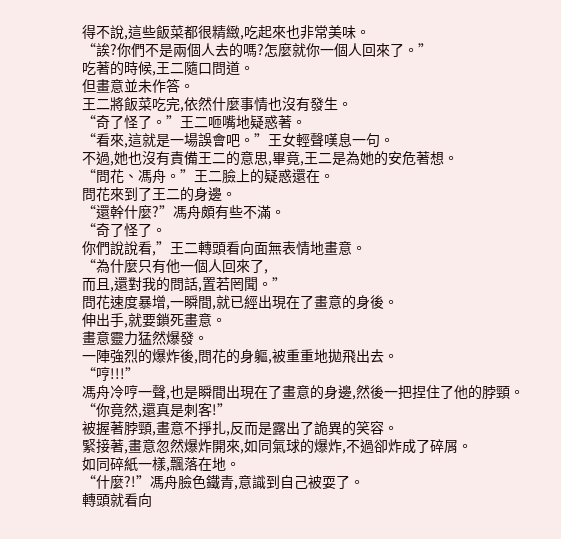得不說,這些飯菜都很精緻,吃起來也非常美味。
“誒?你們不是兩個人去的嗎?怎麼就你一個人回來了。”
吃著的時候,王二隨口問道。
但畫意並未作答。
王二將飯菜吃完,依然什麼事情也沒有發生。
“奇了怪了。”王二咂嘴地疑惑著。
“看來,這就是一場誤會吧。”王女輕聲嘆息一句。
不過,她也沒有責備王二的意思,畢竟,王二是為她的安危著想。
“問花、馮舟。”王二臉上的疑惑還在。
問花來到了王二的身邊。
“還幹什麼?”馮舟頗有些不滿。
“奇了怪了。
你們說說看,”王二轉頭看向面無表情地畫意。
“為什麼只有他一個人回來了,
而且,還對我的問話,置若罔聞。”
問花速度暴增,一瞬間,就已經出現在了畫意的身後。
伸出手,就要鎖死畫意。
畫意靈力猛然爆發。
一陣強烈的爆炸後,問花的身軀,被重重地拋飛出去。
“哼!!!”
馮舟冷哼一聲,也是瞬間出現在了畫意的身邊,然後一把捏住了他的脖頸。
“你竟然,還真是刺客!”
被握著脖頸,畫意不掙扎,反而是露出了詭異的笑容。
緊接著,畫意忽然爆炸開來,如同氣球的爆炸,不過卻炸成了碎屑。
如同碎紙一樣,飄落在地。
“什麼?!”馮舟臉色鐵青,意識到自己被耍了。
轉頭就看向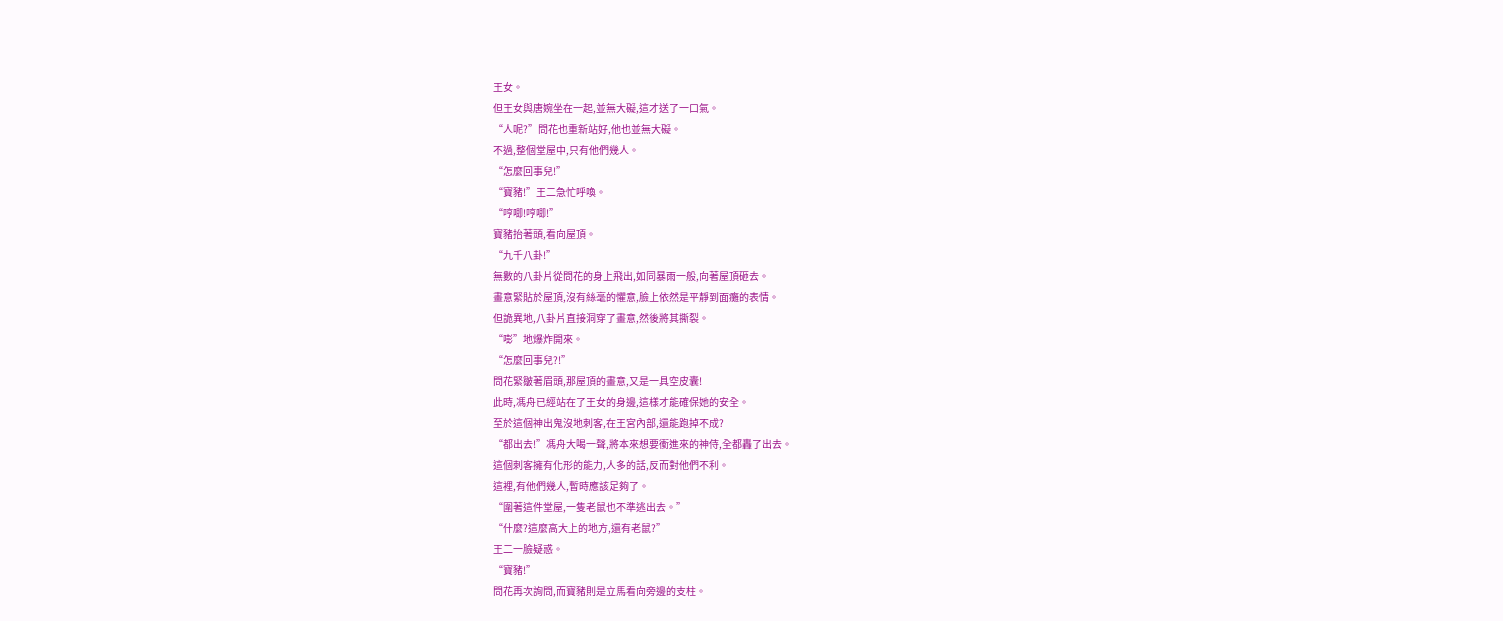王女。
但王女與唐婉坐在一起,並無大礙,這才送了一口氣。
“人呢?”問花也重新站好,他也並無大礙。
不過,整個堂屋中,只有他們幾人。
“怎麼回事兒!”
“寶豬!”王二急忙呼喚。
“哼唧!哼唧!”
寶豬抬著頭,看向屋頂。
“九千八卦!”
無數的八卦片從問花的身上飛出,如同暴雨一般,向著屋頂砸去。
畫意緊貼於屋頂,沒有絲毫的懼意,臉上依然是平靜到面癱的表情。
但詭異地,八卦片直接洞穿了畫意,然後將其撕裂。
“嘭”地爆炸開來。
“怎麼回事兒?!”
問花緊皺著眉頭,那屋頂的畫意,又是一具空皮囊!
此時,馮舟已經站在了王女的身邊,這樣才能確保她的安全。
至於這個神出鬼沒地刺客,在王宮內部,還能跑掉不成?
“都出去!”馮舟大喝一聲,將本來想要衝進來的神侍,全都轟了出去。
這個刺客擁有化形的能力,人多的話,反而對他們不利。
這裡,有他們幾人,暫時應該足夠了。
“圍著這件堂屋,一隻老鼠也不準逃出去。”
“什麼?這麼高大上的地方,還有老鼠?”
王二一臉疑惑。
“寶豬!”
問花再次詢問,而寶豬則是立馬看向旁邊的支柱。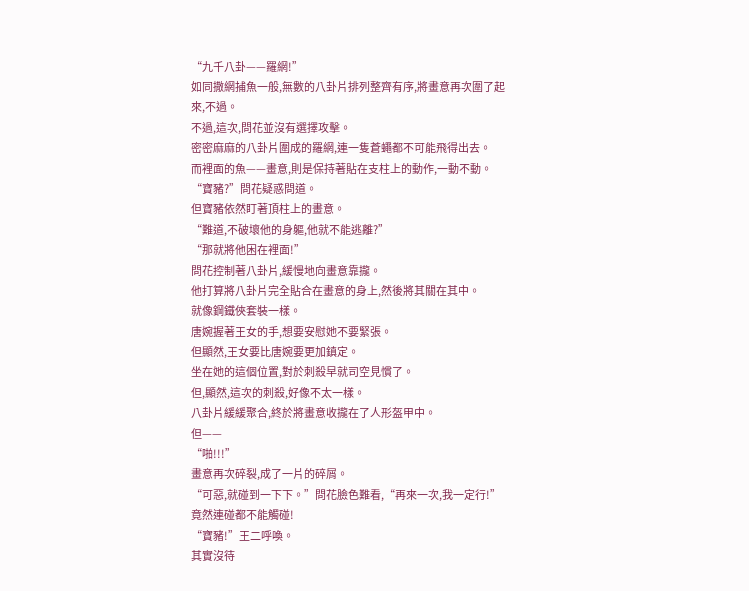“九千八卦——羅網!”
如同撒網捕魚一般,無數的八卦片排列整齊有序,將畫意再次圍了起來,不過。
不過,這次,問花並沒有選擇攻擊。
密密麻麻的八卦片圍成的羅網,連一隻蒼蠅都不可能飛得出去。
而裡面的魚——畫意,則是保持著貼在支柱上的動作,一動不動。
“寶豬?”問花疑惑問道。
但寶豬依然盯著頂柱上的畫意。
“難道,不破壞他的身軀,他就不能逃離?”
“那就將他困在裡面!”
問花控制著八卦片,緩慢地向畫意靠攏。
他打算將八卦片完全貼合在畫意的身上,然後將其關在其中。
就像鋼鐵俠套裝一樣。
唐婉握著王女的手,想要安慰她不要緊張。
但顯然,王女要比唐婉要更加鎮定。
坐在她的這個位置,對於刺殺早就司空見慣了。
但,顯然,這次的刺殺,好像不太一樣。
八卦片緩緩聚合,終於將畫意收攏在了人形盔甲中。
但——
“啪!!!”
畫意再次碎裂,成了一片的碎屑。
“可惡,就碰到一下下。”問花臉色難看,“再來一次,我一定行!”
竟然連碰都不能觸碰!
“寶豬!”王二呼喚。
其實沒待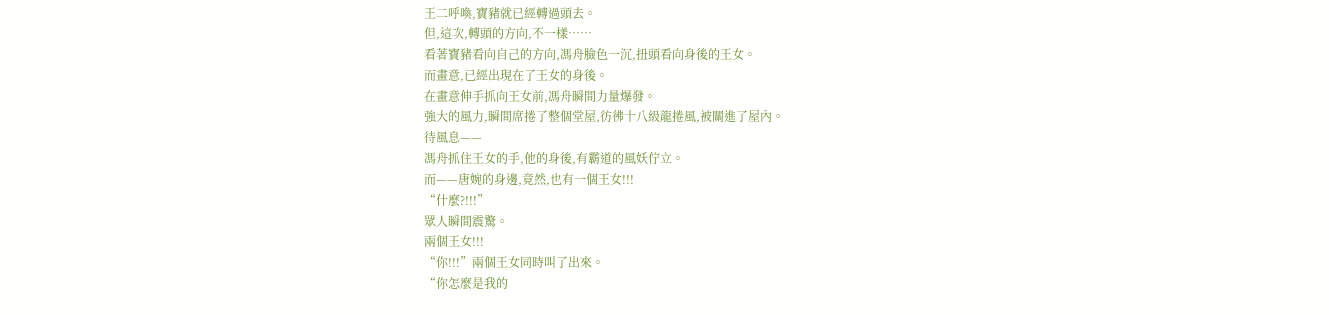王二呼喚,寶豬就已經轉過頭去。
但,這次,轉頭的方向,不一樣……
看著寶豬看向自己的方向,馮舟臉色一沉,扭頭看向身後的王女。
而畫意,已經出現在了王女的身後。
在畫意伸手抓向王女前,馮舟瞬間力量爆發。
強大的風力,瞬間席捲了整個堂屋,彷彿十八級龍捲風,被關進了屋內。
待風息——
馮舟抓住王女的手,他的身後,有霸道的風妖佇立。
而——唐婉的身邊,竟然,也有一個王女!!!
“什麼?!!!”
眾人瞬間震驚。
兩個王女!!!
“你!!!”兩個王女同時叫了出來。
“你怎麼是我的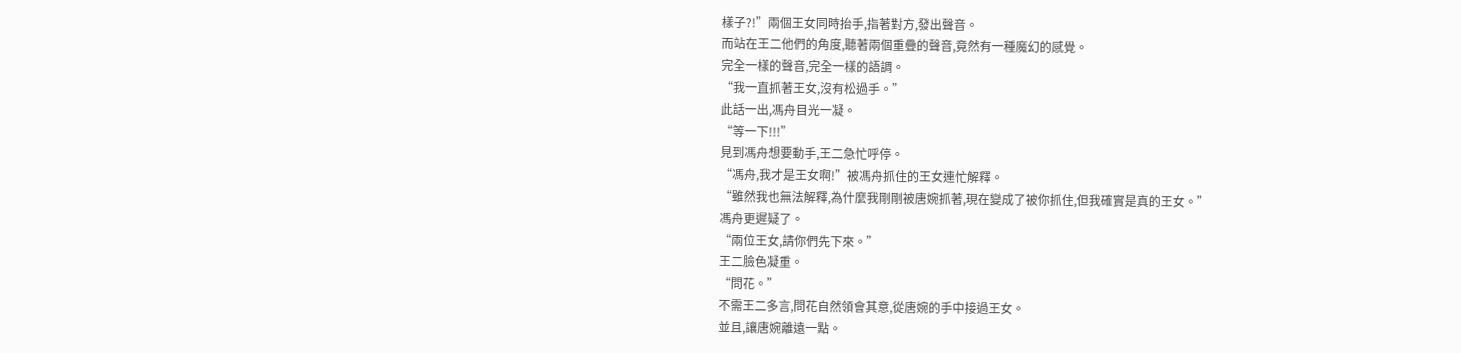樣子?!”兩個王女同時抬手,指著對方,發出聲音。
而站在王二他們的角度,聽著兩個重疊的聲音,竟然有一種魔幻的感覺。
完全一樣的聲音,完全一樣的語調。
“我一直抓著王女,沒有松過手。”
此話一出,馮舟目光一凝。
“等一下!!!”
見到馮舟想要動手,王二急忙呼停。
“馮舟,我才是王女啊!”被馮舟抓住的王女連忙解釋。
“雖然我也無法解釋,為什麼我剛剛被唐婉抓著,現在變成了被你抓住,但我確實是真的王女。”
馮舟更遲疑了。
“兩位王女,請你們先下來。”
王二臉色凝重。
“問花。”
不需王二多言,問花自然領會其意,從唐婉的手中接過王女。
並且,讓唐婉離遠一點。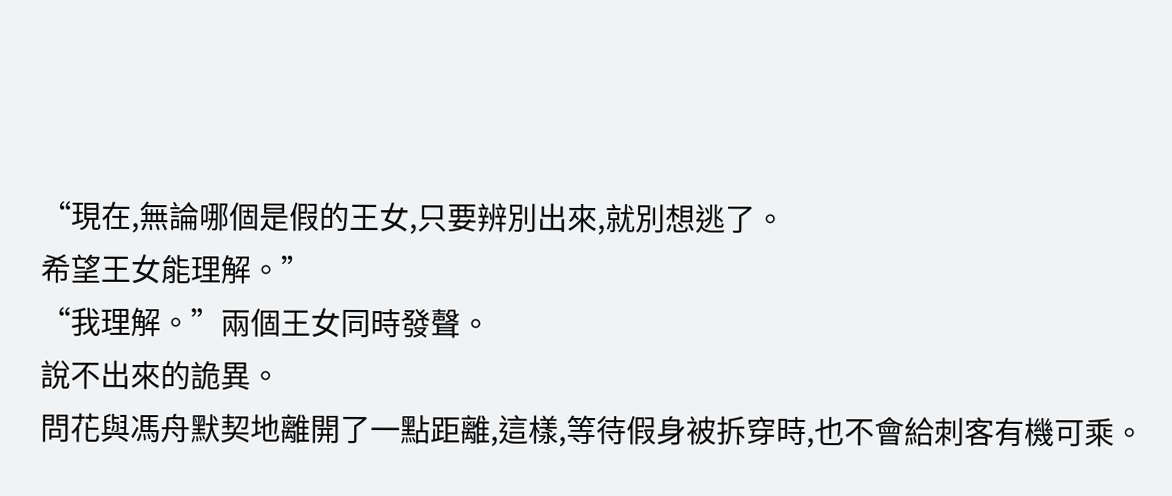“現在,無論哪個是假的王女,只要辨別出來,就別想逃了。
希望王女能理解。”
“我理解。”兩個王女同時發聲。
說不出來的詭異。
問花與馮舟默契地離開了一點距離,這樣,等待假身被拆穿時,也不會給刺客有機可乘。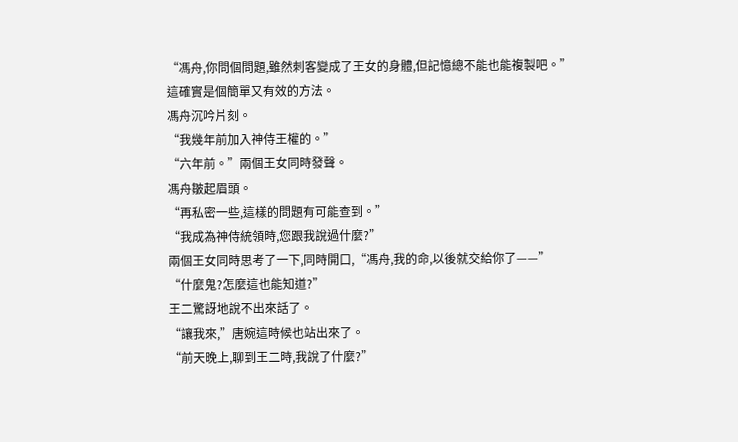“馮舟,你問個問題,雖然刺客變成了王女的身體,但記憶總不能也能複製吧。”
這確實是個簡單又有效的方法。
馮舟沉吟片刻。
“我幾年前加入神侍王權的。”
“六年前。”兩個王女同時發聲。
馮舟皺起眉頭。
“再私密一些,這樣的問題有可能查到。”
“我成為神侍統領時,您跟我說過什麼?”
兩個王女同時思考了一下,同時開口,“馮舟,我的命,以後就交給你了——”
“什麼鬼?怎麼這也能知道?”
王二驚訝地說不出來話了。
“讓我來,”唐婉這時候也站出來了。
“前天晚上,聊到王二時,我說了什麼?”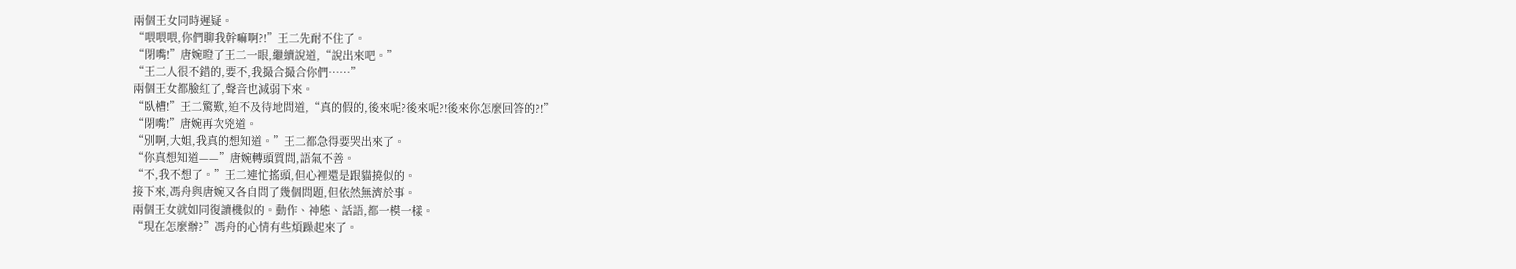兩個王女同時遲疑。
“喂喂喂,你們聊我幹嘛啊?!”王二先耐不住了。
“閉嘴!”唐婉瞪了王二一眼,繼續說道,“說出來吧。”
“王二人很不錯的,要不,我撮合撮合你們……”
兩個王女都臉紅了,聲音也減弱下來。
“臥槽!”王二驚歎,迫不及待地問道,“真的假的,後來呢?後來呢?!後來你怎麼回答的?!”
“閉嘴!”唐婉再次兇道。
“別啊,大姐,我真的想知道。”王二都急得要哭出來了。
“你真想知道——”唐婉轉頭質問,語氣不善。
“不,我不想了。”王二連忙搖頭,但心裡還是跟貓撓似的。
接下來,馮舟與唐婉又各自問了幾個問題,但依然無濟於事。
兩個王女就如同復讀機似的。動作、神態、話語,都一模一樣。
“現在怎麼辦?”馮舟的心情有些煩躁起來了。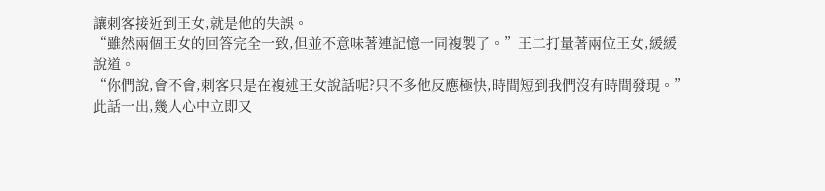讓刺客接近到王女,就是他的失誤。
“雖然兩個王女的回答完全一致,但並不意味著連記憶一同複製了。”王二打量著兩位王女,緩緩說道。
“你們說,會不會,刺客只是在複述王女說話呢?只不多他反應極快,時間短到我們沒有時間發現。”
此話一出,幾人心中立即又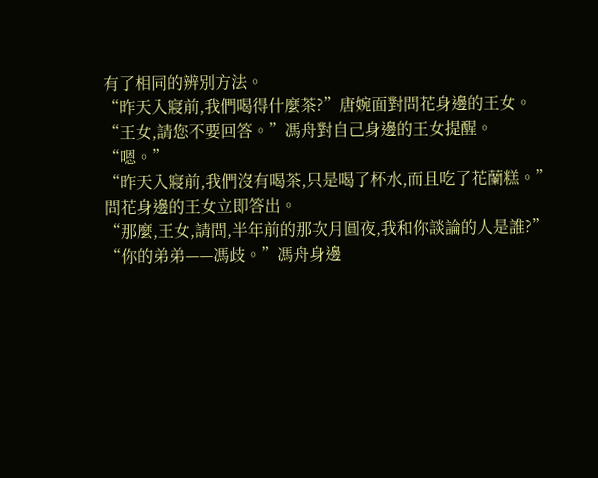有了相同的辨別方法。
“昨天入寢前,我們喝得什麼茶?”唐婉面對問花身邊的王女。
“王女,請您不要回答。”馮舟對自己身邊的王女提醒。
“嗯。”
“昨天入寢前,我們沒有喝茶,只是喝了杯水,而且吃了花蘭糕。”
問花身邊的王女立即答出。
“那麼,王女,請問,半年前的那次月圓夜,我和你談論的人是誰?”
“你的弟弟——馮歧。”馮舟身邊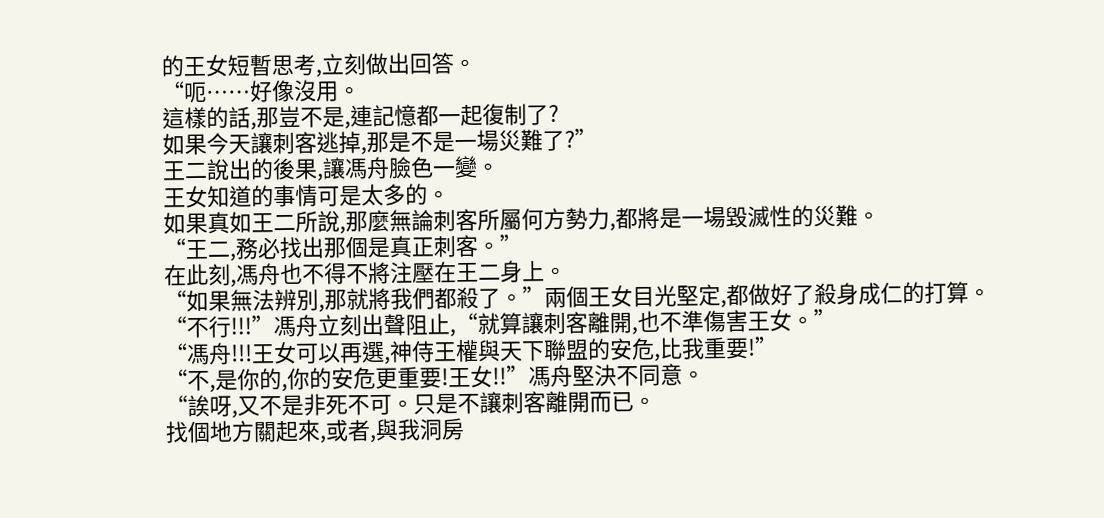的王女短暫思考,立刻做出回答。
“呃……好像沒用。
這樣的話,那豈不是,連記憶都一起復制了?
如果今天讓刺客逃掉,那是不是一場災難了?”
王二說出的後果,讓馮舟臉色一變。
王女知道的事情可是太多的。
如果真如王二所說,那麼無論刺客所屬何方勢力,都將是一場毀滅性的災難。
“王二,務必找出那個是真正刺客。”
在此刻,馮舟也不得不將注壓在王二身上。
“如果無法辨別,那就將我們都殺了。”兩個王女目光堅定,都做好了殺身成仁的打算。
“不行!!!”馮舟立刻出聲阻止,“就算讓刺客離開,也不準傷害王女。”
“馮舟!!!王女可以再選,神侍王權與天下聯盟的安危,比我重要!”
“不,是你的,你的安危更重要!王女!!”馮舟堅決不同意。
“誒呀,又不是非死不可。只是不讓刺客離開而已。
找個地方關起來,或者,與我洞房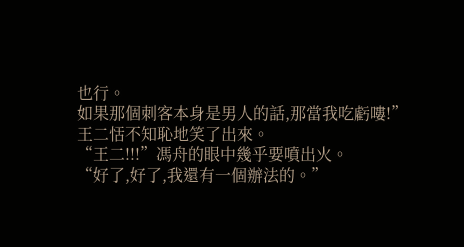也行。
如果那個刺客本身是男人的話,那當我吃虧嘍!”
王二恬不知恥地笑了出來。
“王二!!!”馮舟的眼中幾乎要噴出火。
“好了,好了,我還有一個辦法的。”